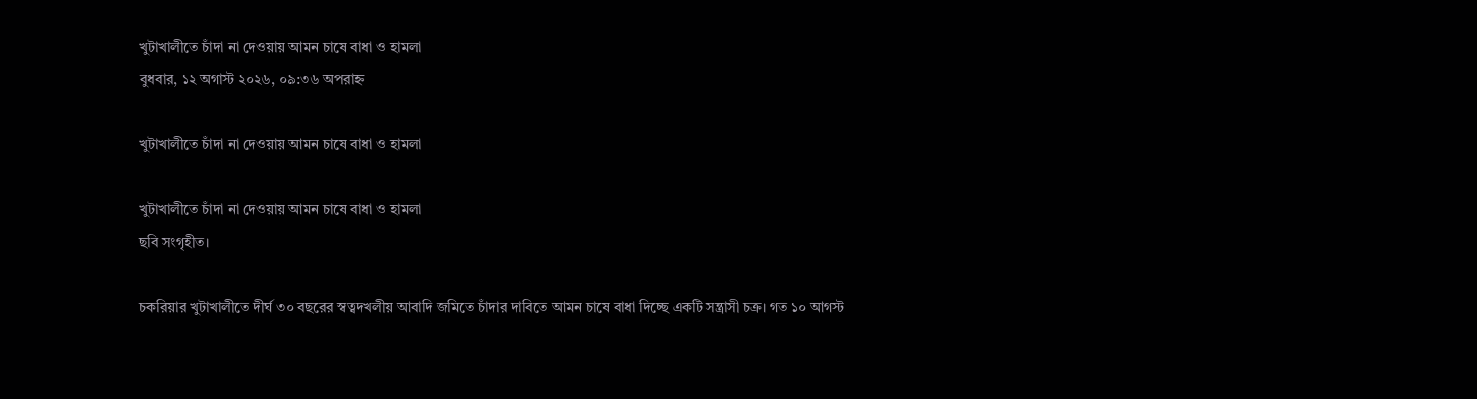খুটাখালীতে চাঁদা না দেওয়ায় আমন চাষে বাধা ও হামলা
বুধবার, ১২ অগাস্ট ২০২৬, ০৯:৩৬ অপরাহ্ন

খুটাখালীতে চাঁদা না দেওয়ায় আমন চাষে বাধা ও হামলা

খুটাখালীতে চাঁদা না দেওয়ায় আমন চাষে বাধা ও হামলা
ছবি সংগৃহীত।

চকরিয়ার খুটাখালীতে দীর্ঘ ৩০ বছরের স্বত্বদখলীয় আবাদি জমিতে চাঁদার দাবিতে আমন চাষে বাধা দিচ্ছে একটি সন্ত্রাসী চক্র। গত ১০ আগস্ট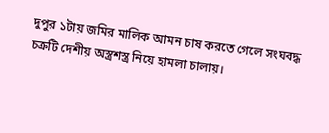দুপুর ১টায় জমির মালিক আমন চাষ করতে গেলে সংঘবদ্ধ চক্রটি দেশীয় অস্ত্রশস্ত্র নিয়ে হামলা চালায়।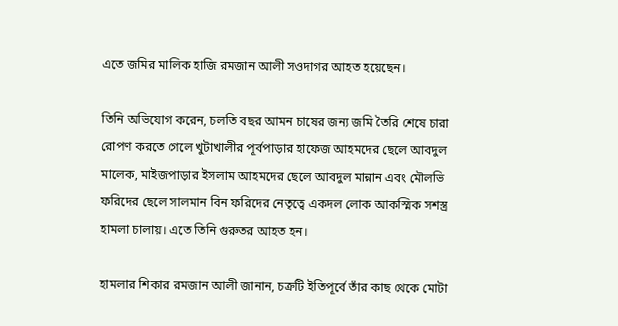এতে জমির মালিক হাজি রমজান আলী সওদাগর আহত হয়েছেন।

তিনি অভিযোগ করেন, চলতি বছর আমন চাষের জন্য জমি তৈরি শেষে চারা রোপণ করতে গেলে খুটাখালীর পূর্বপাড়ার হাফেজ আহমদের ছেলে আবদুল মালেক, মাইজপাড়ার ইসলাম আহমদের ছেলে আবদুল মান্নান এবং মৌলভি ফরিদের ছেলে সালমান বিন ফরিদের নেতৃত্বে একদল লোক আকস্মিক সশস্ত্র হামলা চালায়। এতে তিনি গুরুতর আহত হন।

হামলার শিকার রমজান আলী জানান, চক্রটি ইতিপূর্বে তাঁর কাছ থেকে মোটা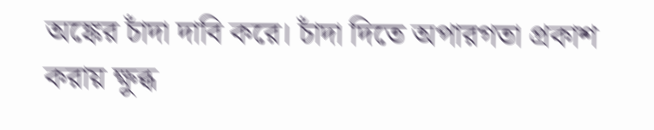অঙ্কের চাঁদা দাবি করে। চাঁদা দিতে অপারগতা প্রকাশ করায় ক্ষুব্ধ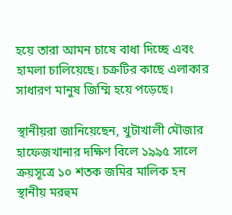হয়ে তারা আমন চাষে বাধা দিচ্ছে এবং হামলা চালিয়েছে। চক্রটির কাছে এলাকার সাধারণ মানুষ জিম্মি হয়ে পড়েছে।

স্থানীয়রা জানিয়েছেন, খুটাখালী মৌজার হাফেজখানার দক্ষিণ বিলে ১৯৯৫ সালে ক্রয়সূত্রে ১০ শতক জমির মালিক হন স্থানীয় মরহুম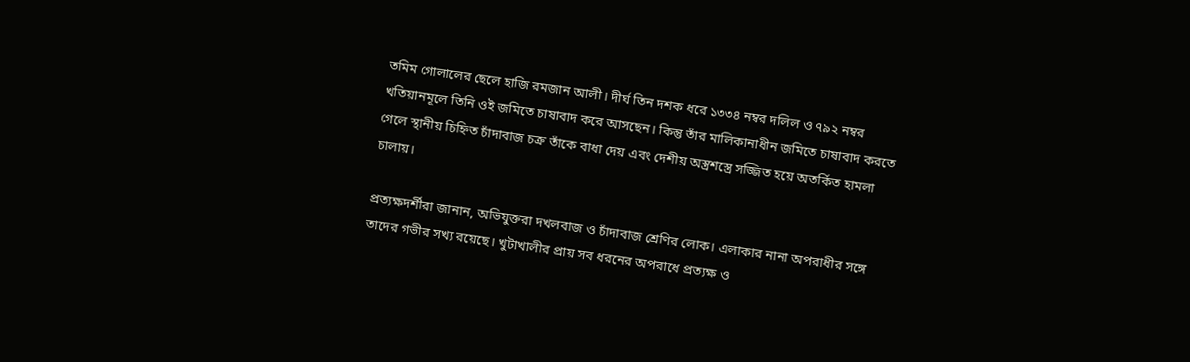তমিম গোলালের ছেলে হাজি রমজান আলী। দীর্ঘ তিন দশক ধরে ১৩৩৪ নম্বর দলিল ও ৭৯২ নম্বর খতিয়ানমূলে তিনি ওই জমিতে চাষাবাদ করে আসছেন। কিন্তু তাঁর মালিকানাধীন জমিতে চাষাবাদ করতে গেলে স্থানীয় চিহ্নিত চাঁদাবাজ চক্র তাঁকে বাধা দেয় এবং দেশীয় অস্ত্রশস্ত্রে সজ্জিত হয়ে অতর্কিত হামলা চালায়।

প্রত্যক্ষদর্শীরা জানান, অভিযুক্তরা দখলবাজ ও চাঁদাবাজ শ্রেণির লোক। এলাকার নানা অপরাধীর সঙ্গে তাদের গভীর সখ্য রয়েছে। খুটাখালীর প্রায় সব ধরনের অপরাধে প্রত্যক্ষ ও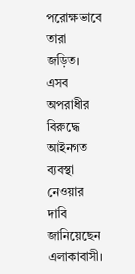পরোক্ষভাবে তারা জড়িত। এসব অপরাধীর বিরুদ্ধে আইনগত ব্যবস্থা নেওয়ার দাবি জানিয়েছেন এলাকাবাসী।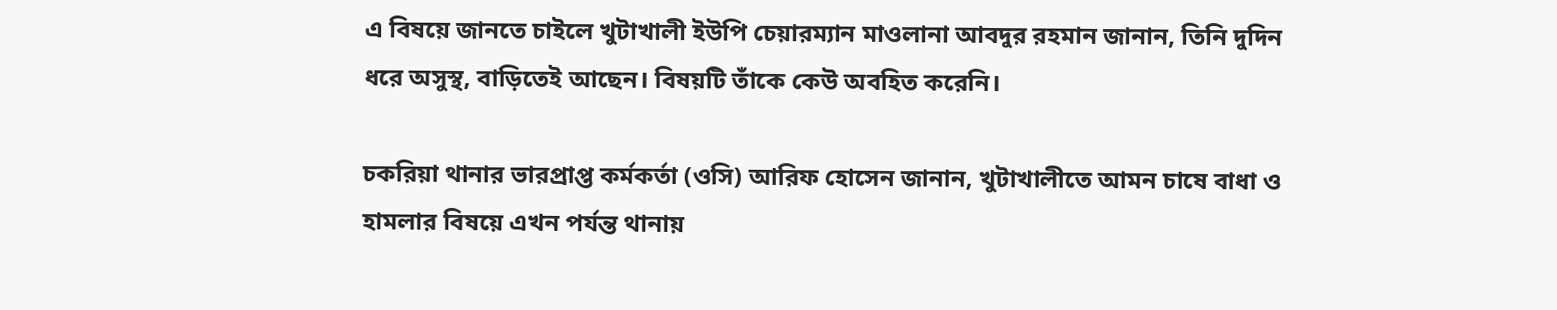এ বিষয়ে জানতে চাইলে খুটাখালী ইউপি চেয়ারম্যান মাওলানা আবদুর রহমান জানান, তিনি দুদিন ধরে অসুস্থ, বাড়িতেই আছেন। বিষয়টি তাঁকে কেউ অবহিত করেনি।

চকরিয়া থানার ভারপ্রাপ্ত কর্মকর্তা (ওসি) আরিফ হোসেন জানান, খুটাখালীতে আমন চাষে বাধা ও হামলার বিষয়ে এখন পর্যন্ত থানায়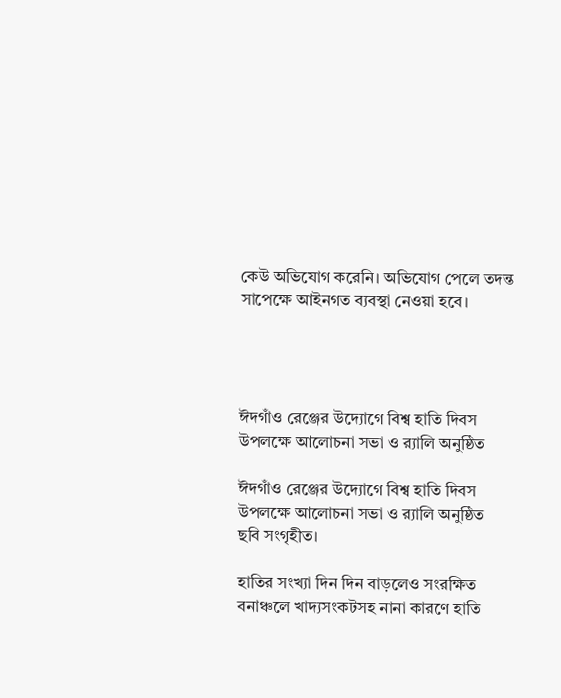কেউ অভিযোগ করেনি। অভিযোগ পেলে তদন্ত সাপেক্ষে আইনগত ব্যবস্থা নেওয়া হবে।




ঈদগাঁও রেঞ্জের উদ্যোগে বিশ্ব হাতি দিবস উপলক্ষে আলোচনা সভা ও র‍্যালি অনুষ্ঠিত

ঈদগাঁও রেঞ্জের উদ্যোগে বিশ্ব হাতি দিবস উপলক্ষে আলোচনা সভা ও র‍্যালি অনুষ্ঠিত
ছবি সংগৃহীত।

হাতির সংখ্যা দিন দিন বাড়লেও সংরক্ষিত বনাঞ্চলে খাদ্যসংকটসহ নানা কারণে হাতি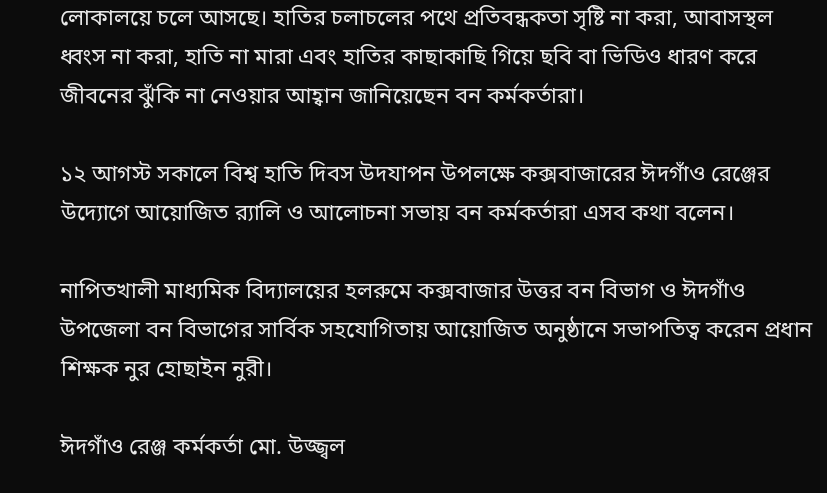লোকালয়ে চলে আসছে। হাতির চলাচলের পথে প্রতিবন্ধকতা সৃষ্টি না করা, আবাসস্থল ধ্বংস না করা, হাতি না মারা এবং হাতির কাছাকাছি গিয়ে ছবি বা ভিডিও ধারণ করে জীবনের ঝুঁকি না নেওয়ার আহ্বান জানিয়েছেন বন কর্মকর্তারা।

১২ আগস্ট সকালে বিশ্ব হাতি দিবস উদযাপন উপলক্ষে কক্সবাজারের ঈদগাঁও রেঞ্জের উদ্যোগে আয়োজিত র‍্যালি ও আলোচনা সভায় বন কর্মকর্তারা এসব কথা বলেন।

নাপিতখালী মাধ্যমিক বিদ্যালয়ের হলরুমে কক্সবাজার উত্তর বন বিভাগ ও ঈদগাঁও উপজেলা বন বিভাগের সার্বিক সহযোগিতায় আয়োজিত অনুষ্ঠানে সভাপতিত্ব করেন প্রধান শিক্ষক নুর হোছাইন নুরী।

ঈদগাঁও রেঞ্জ কর্মকর্তা মো. উজ্জ্বল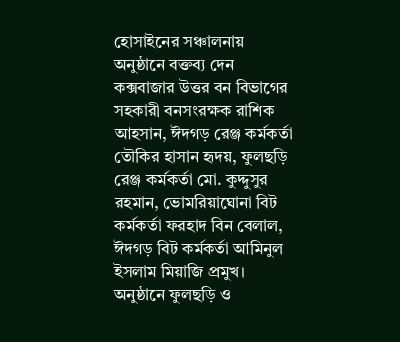হোসাইনের সঞ্চালনায় অনুষ্ঠানে বক্তব্য দেন কক্সবাজার উত্তর বন বিভাগের সহকারী বনসংরক্ষক রাশিক আহসান, ঈদগড় রেঞ্জ কর্মকর্তা তৌকির হাসান হৃদয়, ফুলছড়ি রেঞ্জ কর্মকর্তা মো. কুদ্দুসুর রহমান, ভোমরিয়াঘোনা বিট কর্মকর্তা ফরহাদ বিন বেলাল, ঈদগড় বিট কর্মকর্তা আমিনুল ইসলাম মিয়াজি প্রমুখ। অনুষ্ঠানে ফুলছড়ি ও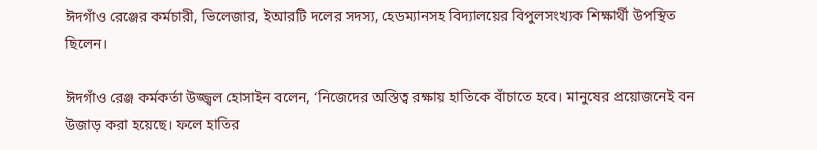ঈদগাঁও রেঞ্জের কর্মচারী, ভিলেজার, ইআরটি দলের সদস্য, হেডম্যানসহ বিদ্যালয়ের বিপুলসংখ্যক শিক্ষার্থী উপস্থিত ছিলেন।

ঈদগাঁও রেঞ্জ কর্মকর্তা উজ্জ্বল হোসাইন বলেন, ‘নিজেদের অস্তিত্ব রক্ষায় হাতিকে বাঁচাতে হবে। মানুষের প্রয়োজনেই বন উজাড় করা হয়েছে। ফলে হাতির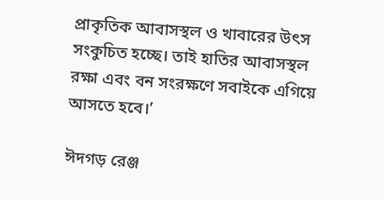প্রাকৃতিক আবাসস্থল ও খাবারের উৎস সংকুচিত হচ্ছে। তাই হাতির আবাসস্থল রক্ষা এবং বন সংরক্ষণে সবাইকে এগিয়ে আসতে হবে।’

ঈদগড় রেঞ্জ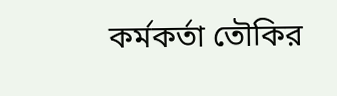কর্মকর্তা তৌকির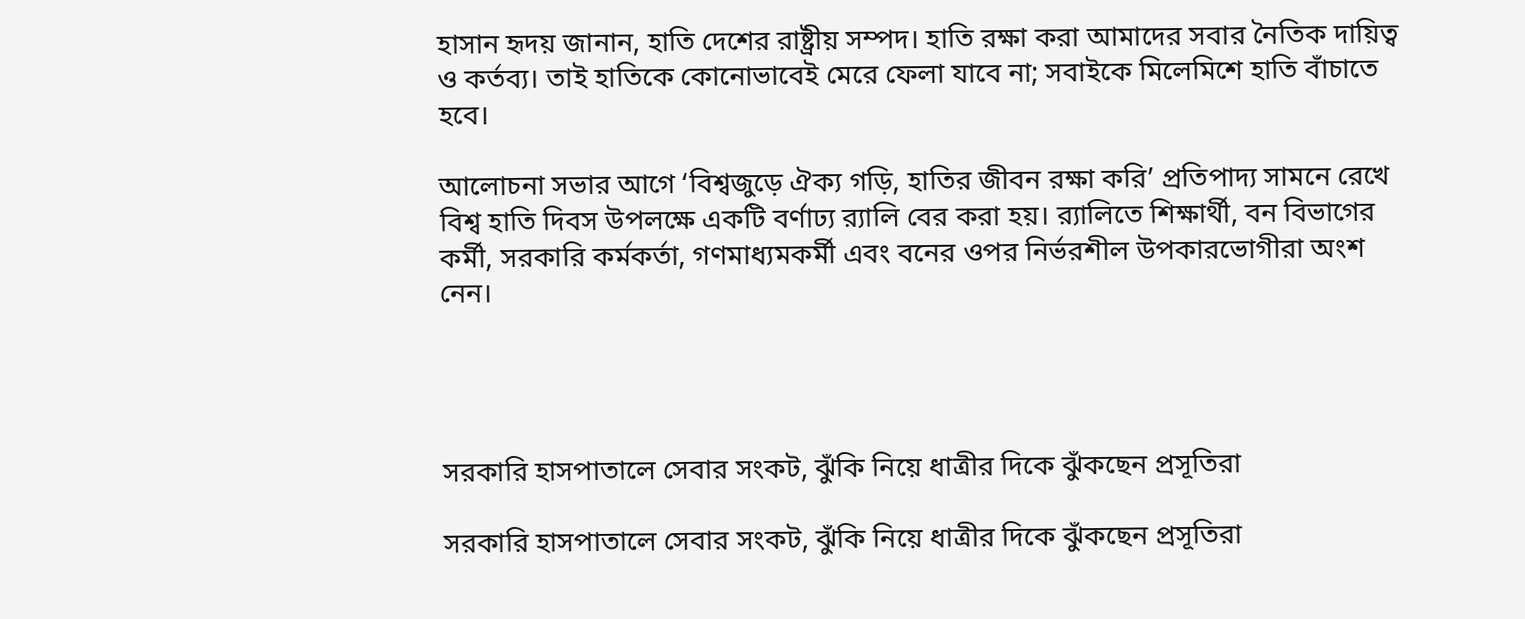হাসান হৃদয় জানান, হাতি দেশের রাষ্ট্রীয় সম্পদ। হাতি রক্ষা করা আমাদের সবার নৈতিক দায়িত্ব ও কর্তব্য। তাই হাতিকে কোনোভাবেই মেরে ফেলা যাবে না; সবাইকে মিলেমিশে হাতি বাঁচাতে হবে।

আলোচনা সভার আগে ‘বিশ্বজুড়ে ঐক্য গড়ি, হাতির জীবন রক্ষা করি’ প্রতিপাদ্য সামনে রেখে বিশ্ব হাতি দিবস উপলক্ষে একটি বর্ণাঢ্য র‍্যালি বের করা হয়। র‍্যালিতে শিক্ষার্থী, বন বিভাগের কর্মী, সরকারি কর্মকর্তা, গণমাধ্যমকর্মী এবং বনের ওপর নির্ভরশীল উপকারভোগীরা অংশ নেন।




সরকারি হাসপাতালে সেবার সংকট, ঝুঁকি নিয়ে ধাত্রীর দিকে ঝুঁকছেন প্রসূতিরা

সরকারি হাসপাতালে সেবার সংকট, ঝুঁকি নিয়ে ধাত্রীর দিকে ঝুঁকছেন প্রসূতিরা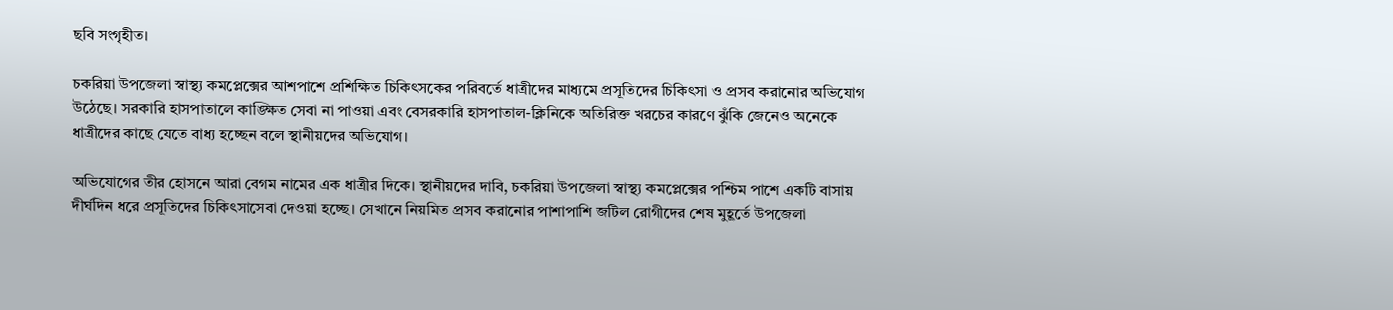ছবি সংগৃহীত।

চকরিয়া উপজেলা স্বাস্থ্য কমপ্লেক্সের আশপাশে প্রশিক্ষিত চিকিৎসকের পরিবর্তে ধাত্রীদের মাধ্যমে প্রসূতিদের চিকিৎসা ও প্রসব করানোর অভিযোগ উঠেছে। সরকারি হাসপাতালে কাঙ্ক্ষিত সেবা না পাওয়া এবং বেসরকারি হাসপাতাল-ক্লিনিকে অতিরিক্ত খরচের কারণে ঝুঁকি জেনেও অনেকে ধাত্রীদের কাছে যেতে বাধ্য হচ্ছেন বলে স্থানীয়দের অভিযোগ।

অভিযোগের তীর হোসনে আরা বেগম নামের এক ধাত্রীর দিকে। স্থানীয়দের দাবি, চকরিয়া উপজেলা স্বাস্থ্য কমপ্লেক্সের পশ্চিম পাশে একটি বাসায় দীর্ঘদিন ধরে প্রসূতিদের চিকিৎসাসেবা দেওয়া হচ্ছে। সেখানে নিয়মিত প্রসব করানোর পাশাপাশি জটিল রোগীদের শেষ মুহূর্তে উপজেলা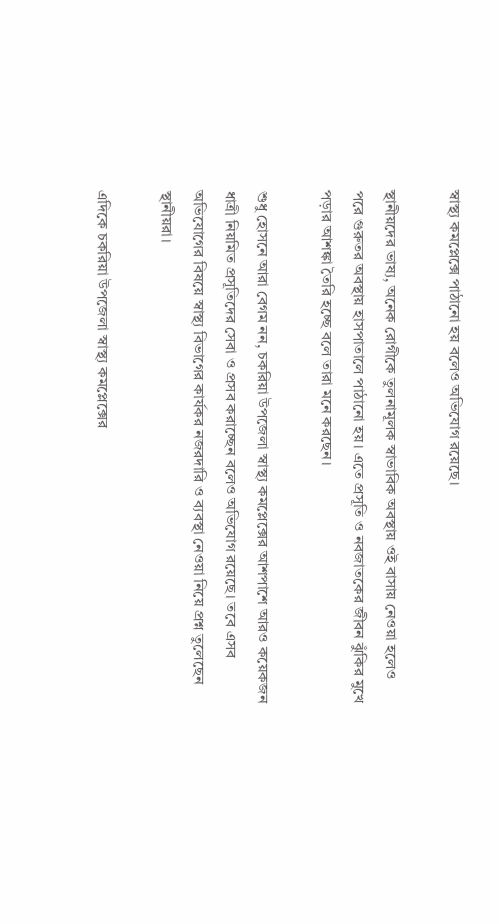স্বাস্থ্য কমপ্লেক্সে পাঠানো হয় বলেও অভিযোগ রয়েছে।

স্থানীয়দের ভাষ্য, অনেক রোগীকে তুলনামূলক স্বাভাবিক অবস্থায় ওই বাসায় নেওয়া হলেও পরে গুরুতর অবস্থায় হাসপাতালে পাঠানো হয়। এতে প্রসূতি ও নবজাতকের জীবন ঝুঁকির মুখে পড়ার আশঙ্কা তৈরি হচ্ছে বলে তারা মনে করছেন।

শুধু হোসনে আরা বেগম নন, চকরিয়া উপজেলা স্বাস্থ্য কমপ্লেক্সের আশপাশে আরও কয়েকজন ধাত্রী নিয়মিত প্রসূতিদের সেবা ও প্রসব করাচ্ছেন বলেও অভিযোগ রয়েছে। তবে এসব অভিযোগের বিষয়ে স্বাস্থ্য বিভাগের কার্যকর নজরদারি ও ব্যবস্থা নেওয়া নিয়ে প্রশ্ন তুলেছেন স্থানীয়রা।

এদিকে চকরিয়া উপজেলা স্বাস্থ্য কমপ্লেক্সের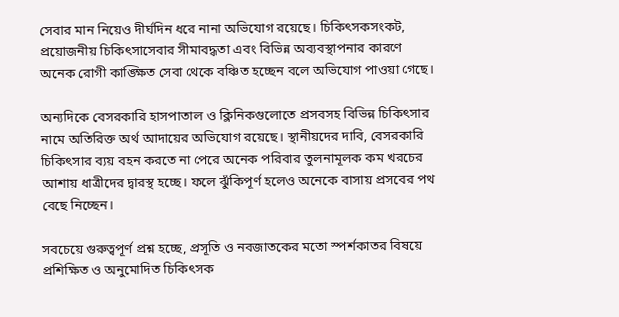সেবার মান নিয়েও দীর্ঘদিন ধরে নানা অভিযোগ রয়েছে। চিকিৎসকসংকট, প্রয়োজনীয় চিকিৎসাসেবার সীমাবদ্ধতা এবং বিভিন্ন অব্যবস্থাপনার কারণে অনেক রোগী কাঙ্ক্ষিত সেবা থেকে বঞ্চিত হচ্ছেন বলে অভিযোগ পাওয়া গেছে।

অন্যদিকে বেসরকারি হাসপাতাল ও ক্লিনিকগুলোতে প্রসবসহ বিভিন্ন চিকিৎসার নামে অতিরিক্ত অর্থ আদায়ের অভিযোগ রয়েছে। স্থানীয়দের দাবি, বেসরকারি চিকিৎসার ব্যয় বহন করতে না পেরে অনেক পরিবার তুলনামূলক কম খরচের আশায় ধাত্রীদের দ্বারস্থ হচ্ছে। ফলে ঝুঁকিপূর্ণ হলেও অনেকে বাসায় প্রসবের পথ বেছে নিচ্ছেন।

সবচেয়ে গুরুত্বপূর্ণ প্রশ্ন হচ্ছে, প্রসূতি ও নবজাতকের মতো স্পর্শকাতর বিষয়ে প্রশিক্ষিত ও অনুমোদিত চিকিৎসক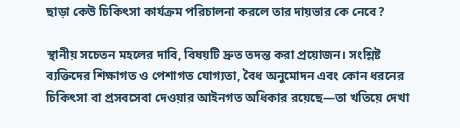ছাড়া কেউ চিকিৎসা কার্যক্রম পরিচালনা করলে তার দায়ভার কে নেবে?

স্থানীয় সচেতন মহলের দাবি, বিষয়টি দ্রুত তদন্ত করা প্রয়োজন। সংশ্লিষ্ট ব্যক্তিদের শিক্ষাগত ও পেশাগত যোগ্যতা, বৈধ অনুমোদন এবং কোন ধরনের চিকিৎসা বা প্রসবসেবা দেওয়ার আইনগত অধিকার রয়েছে—তা খতিয়ে দেখা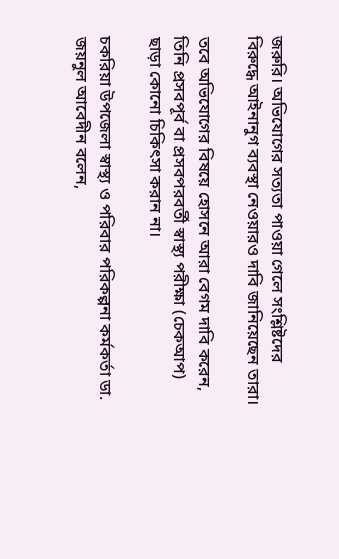জরুরি। অভিযোগের সত্যতা পাওয়া গেলে সংশ্লিষ্টদের বিরুদ্ধে আইনানুগ ব্যবস্থা নেওয়ারও দাবি জানিয়েছেন তারা।

তবে অভিযোগের বিষয়ে হোসনে আরা বেগম দাবি করেন, তিনি প্রসবপূর্ব বা প্রসবপরবর্তী স্বাস্থ্য পরীক্ষা (চেকআপ) ছাড়া কোনো চিকিৎসা করান না।

চকরিয়া উপজেলা স্বাস্থ্য ও পরিবার পরিকল্পনা কর্মকর্তা ডা. জয়নুল আবেদীন বলেন,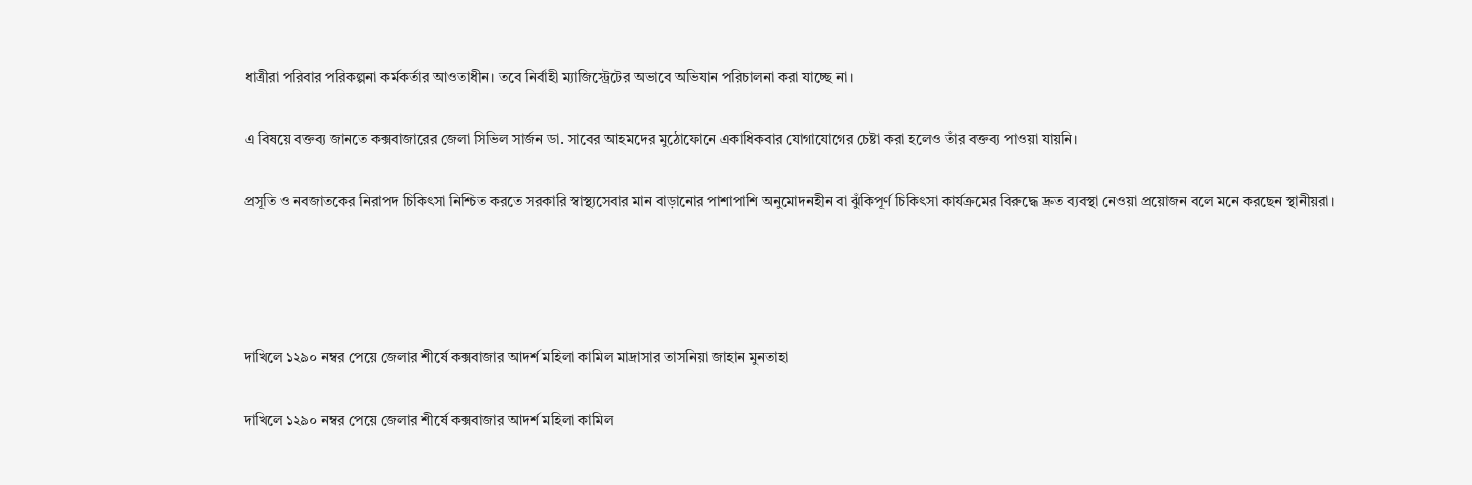ধাত্রীরা পরিবার পরিকল্পনা কর্মকর্তার আওতাধীন। তবে নির্বাহী ম্যাজিস্ট্রেটের অভাবে অভিযান পরিচালনা করা যাচ্ছে না।

এ বিষয়ে বক্তব্য জানতে কক্সবাজারের জেলা সিভিল সার্জন ডা. সাবের আহমদের মুঠোফোনে একাধিকবার যোগাযোগের চেষ্টা করা হলেও তাঁর বক্তব্য পাওয়া যায়নি।

প্রসূতি ও নবজাতকের নিরাপদ চিকিৎসা নিশ্চিত করতে সরকারি স্বাস্থ্যসেবার মান বাড়ানোর পাশাপাশি অনুমোদনহীন বা ঝুঁকিপূর্ণ চিকিৎসা কার্যক্রমের বিরুদ্ধে দ্রুত ব্যবস্থা নেওয়া প্রয়োজন বলে মনে করছেন স্থানীয়রা।




দাখিলে ১২৯০ নম্বর পেয়ে জেলার শীর্ষে কক্সবাজার আদর্শ মহিলা কামিল মাদ্রাসার তাসনিয়া জাহান মুনতাহা

দাখিলে ১২৯০ নম্বর পেয়ে জেলার শীর্ষে কক্সবাজার আদর্শ মহিলা কামিল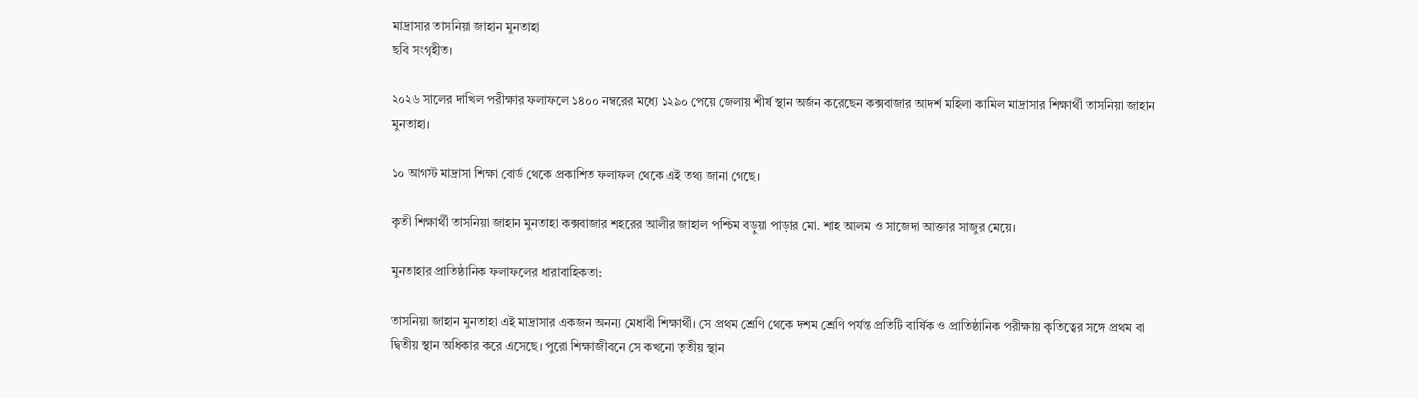মাদ্রাসার তাসনিয়া জাহান মুনতাহা
ছবি সংগৃহীত।

২০২৬ সালের দাখিল পরীক্ষার ফলাফলে ১৪০০ নম্বরের মধ্যে ১২৯০ পেয়ে জেলায় শীর্ষ স্থান অর্জন করেছেন কক্সবাজার আদর্শ মহিলা কামিল মাদ্রাসার শিক্ষার্থী তাসনিয়া জাহান মুনতাহা।

১০ আগস্ট মাদ্রাসা শিক্ষা বোর্ড থেকে প্রকাশিত ফলাফল থেকে এই তথ্য জানা গেছে।

কৃতী শিক্ষার্থী তাসনিয়া জাহান মুনতাহা কক্সবাজার শহরের আলীর জাহাল পশ্চিম বড়ুয়া পাড়ার মো. শাহ আলম ও সাজেদা আক্তার সাজুর মেয়ে।

মুনতাহার প্রাতিষ্ঠানিক ফলাফলের ধারাবাহিকতা:

তাসনিয়া জাহান মুনতাহা এই মাদ্রাসার একজন অনন্য মেধাবী শিক্ষার্থী। সে প্রথম শ্রেণি থেকে দশম শ্রেণি পর্যন্ত প্রতিটি বার্ষিক ও প্রাতিষ্ঠানিক পরীক্ষায় কৃতিত্বের সঙ্গে প্রথম বা দ্বিতীয় স্থান অধিকার করে এসেছে। পুরো শিক্ষাজীবনে সে কখনো তৃতীয় স্থান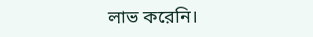লাভ করেনি।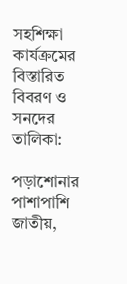সহশিক্ষা কার্যক্রমের বিস্তারিত বিবরণ ও সনদের তালিকা:

পড়াশোনার পাশাপাশি জাতীয়,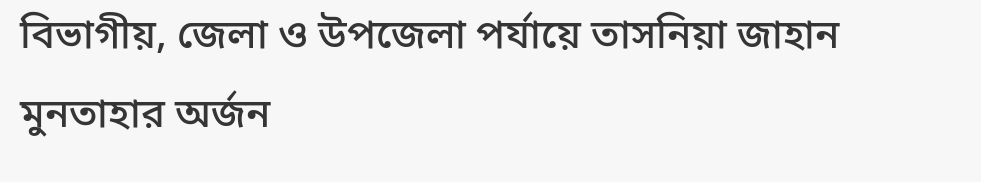বিভাগীয়, জেলা ও উপজেলা পর্যায়ে তাসনিয়া জাহান মুনতাহার অর্জন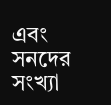এবং সনদের সংখ্যা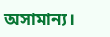অসামান্য।